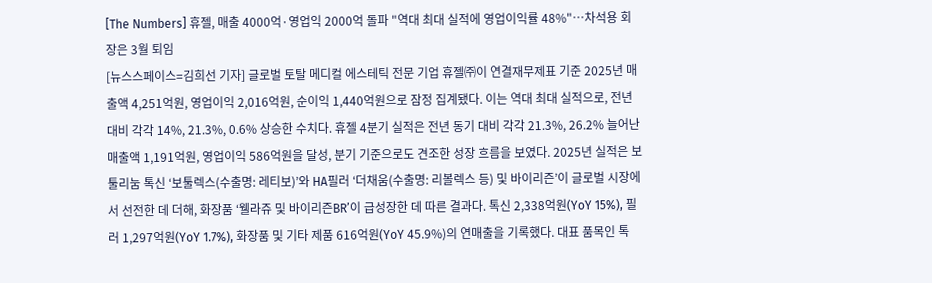[The Numbers] 휴젤, 매출 4000억·영업익 2000억 돌파 "역대 최대 실적에 영업이익률 48%"…차석용 회장은 3월 퇴임
[뉴스스페이스=김희선 기자] 글로벌 토탈 메디컬 에스테틱 전문 기업 휴젤㈜이 연결재무제표 기준 2025년 매출액 4,251억원, 영업이익 2,016억원, 순이익 1,440억원으로 잠정 집계됐다. 이는 역대 최대 실적으로, 전년 대비 각각 14%, 21.3%, 0.6% 상승한 수치다. 휴젤 4분기 실적은 전년 동기 대비 각각 21.3%, 26.2% 늘어난 매출액 1,191억원, 영업이익 586억원을 달성, 분기 기준으로도 견조한 성장 흐름을 보였다. 2025년 실적은 보툴리눔 톡신 ‘보툴렉스(수출명: 레티보)’와 HA필러 ‘더채움(수출명: 리볼렉스 등) 및 바이리즌’이 글로벌 시장에서 선전한 데 더해, 화장품 ‘웰라쥬 및 바이리즌BR’이 급성장한 데 따른 결과다. 톡신 2,338억원(YoY 15%), 필러 1,297억원(YoY 1.7%), 화장품 및 기타 제품 616억원(YoY 45.9%)의 연매출을 기록했다. 대표 품목인 톡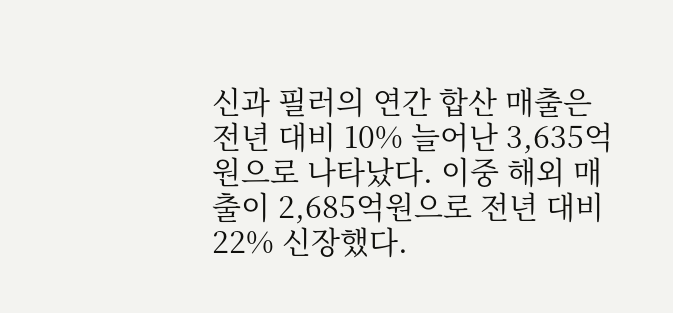신과 필러의 연간 합산 매출은 전년 대비 10% 늘어난 3,635억원으로 나타났다. 이중 해외 매출이 2,685억원으로 전년 대비 22% 신장했다.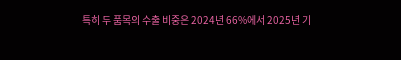특히 두 품목의 수출 비중은 2024년 66%에서 2025년 기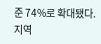준 74%로 확대됐다. 지역